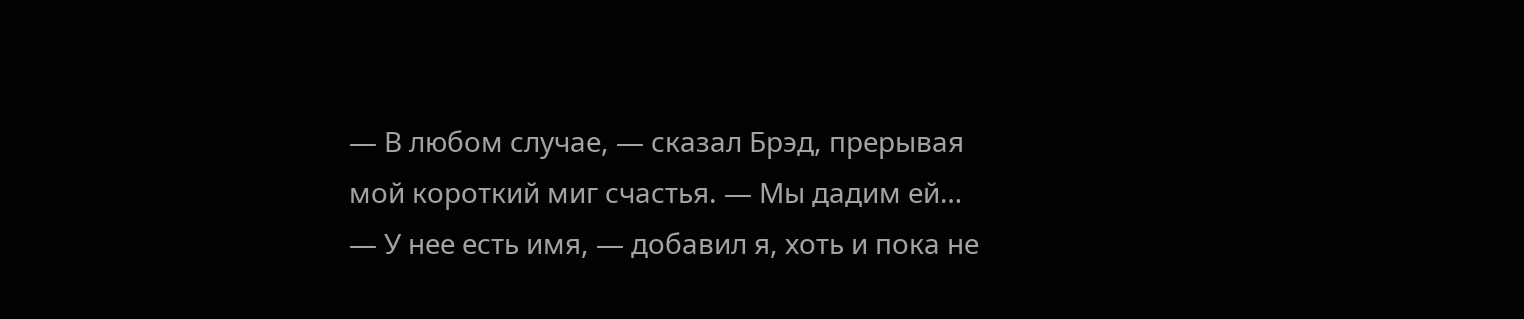— В любом случае, — сказал Брэд, прерывая мой короткий миг счастья. — Мы дадим ей…
— У нее есть имя, — добавил я, хоть и пока не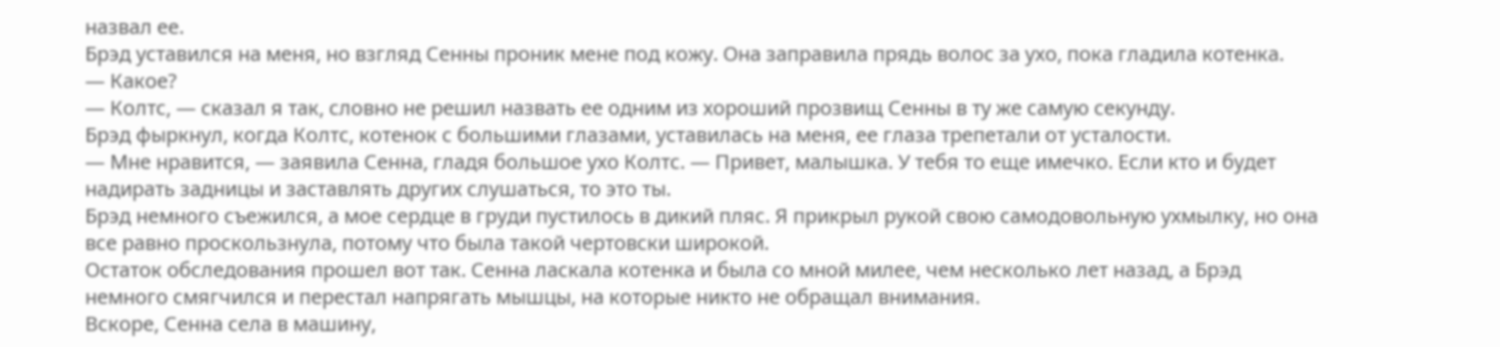назвал ее.
Брэд уставился на меня, но взгляд Сенны проник мене под кожу. Она заправила прядь волос за ухо, пока гладила котенка.
— Какое?
— Колтс, — сказал я так, словно не решил назвать ее одним из хороший прозвищ Сенны в ту же самую секунду.
Брэд фыркнул, когда Колтс, котенок с большими глазами, уставилась на меня, ее глаза трепетали от усталости.
— Мне нравится, — заявила Сенна, гладя большое ухо Колтс. — Привет, малышка. У тебя то еще имечко. Если кто и будет надирать задницы и заставлять других слушаться, то это ты.
Брэд немного съежился, а мое сердце в груди пустилось в дикий пляс. Я прикрыл рукой свою самодовольную ухмылку, но она все равно проскользнула, потому что была такой чертовски широкой.
Остаток обследования прошел вот так. Сенна ласкала котенка и была со мной милее, чем несколько лет назад, а Брэд немного смягчился и перестал напрягать мышцы, на которые никто не обращал внимания.
Вскоре, Сенна села в машину,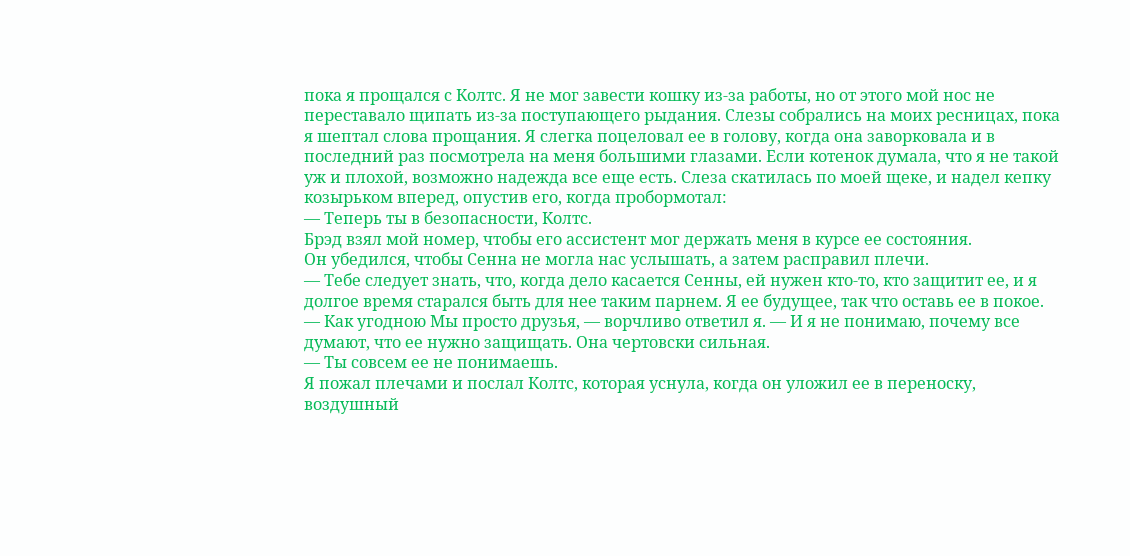пока я прощался с Колтс. Я не мог завести кошку из-за работы, но от этого мой нос не переставало щипать из-за поступающего рыдания. Слезы собрались на моих ресницах, пока я шептал слова прощания. Я слегка поцеловал ее в голову, когда она заворковала и в последний раз посмотрела на меня большими глазами. Если котенок думала, что я не такой уж и плохой, возможно надежда все еще есть. Слеза скатилась по моей щеке, и надел кепку козырьком вперед, опустив его, когда пробормотал:
— Теперь ты в безопасности, Колтс.
Брэд взял мой номер, чтобы его ассистент мог держать меня в курсе ее состояния.
Он убедился, чтобы Сенна не могла нас услышать, а затем расправил плечи.
— Тебе следует знать, что, когда дело касается Сенны, ей нужен кто-то, кто защитит ее, и я долгое время старался быть для нее таким парнем. Я ее будущее, так что оставь ее в покое.
— Как угодною Мы просто друзья, — ворчливо ответил я. — И я не понимаю, почему все думают, что ее нужно защищать. Она чертовски сильная.
— Ты совсем ее не понимаешь.
Я пожал плечами и послал Колтс, которая уснула, когда он уложил ее в переноску, воздушный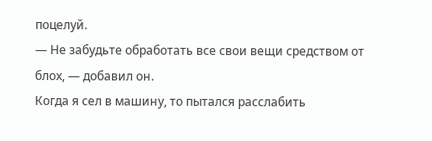поцелуй.
— Не забудьте обработать все свои вещи средством от блох, — добавил он.
Когда я сел в машину, то пытался расслабить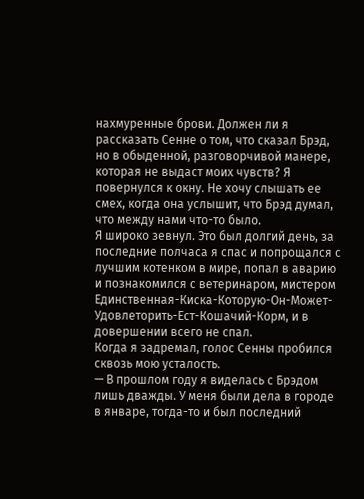нахмуренные брови. Должен ли я рассказать Сенне о том, что сказал Брэд, но в обыденной, разговорчивой манере, которая не выдаст моих чувств? Я повернулся к окну. Не хочу слышать ее смех, когда она услышит, что Брэд думал, что между нами что-то было.
Я широко зевнул. Это был долгий день, за последние полчаса я спас и попрощался с лучшим котенком в мире, попал в аварию и познакомился с ветеринаром, мистером Единственная-Киска-Которую-Он-Может-Удовлеторить-Ест-Кошачий-Корм, и в довершении всего не спал.
Когда я задремал, голос Сенны пробился сквозь мою усталость.
— В прошлом году я виделась с Брэдом лишь дважды. У меня были дела в городе в январе, тогда-то и был последний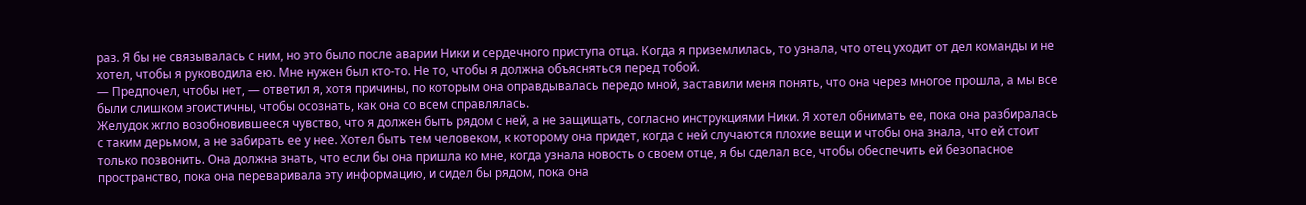раз. Я бы не связывалась с ним, но это было после аварии Ники и сердечного приступа отца. Когда я приземлилась, то узнала, что отец уходит от дел команды и не хотел, чтобы я руководила ею. Мне нужен был кто-то. Не то, чтобы я должна объясняться перед тобой.
— Предпочел, чтобы нет, — ответил я, хотя причины, по которым она оправдывалась передо мной, заставили меня понять, что она через многое прошла, а мы все были слишком эгоистичны, чтобы осознать, как она со всем справлялась.
Желудок жгло возобновившееся чувство, что я должен быть рядом с ней, а не защищать, согласно инструкциями Ники. Я хотел обнимать ее, пока она разбиралась с таким дерьмом, а не забирать ее у нее. Хотел быть тем человеком, к которому она придет, когда с ней случаются плохие вещи и чтобы она знала, что ей стоит только позвонить. Она должна знать, что если бы она пришла ко мне, когда узнала новость о своем отце, я бы сделал все, чтобы обеспечить ей безопасное пространство, пока она переваривала эту информацию, и сидел бы рядом, пока она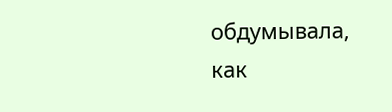обдумывала, как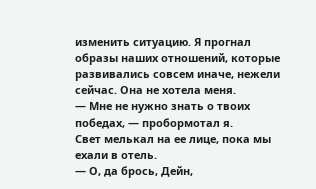изменить ситуацию. Я прогнал образы наших отношений, которые развивались совсем иначе, нежели сейчас. Она не хотела меня.
— Мне не нужно знать о твоих победах, — пробормотал я.
Свет мелькал на ее лице, пока мы ехали в отель.
— О, да брось, Дейн,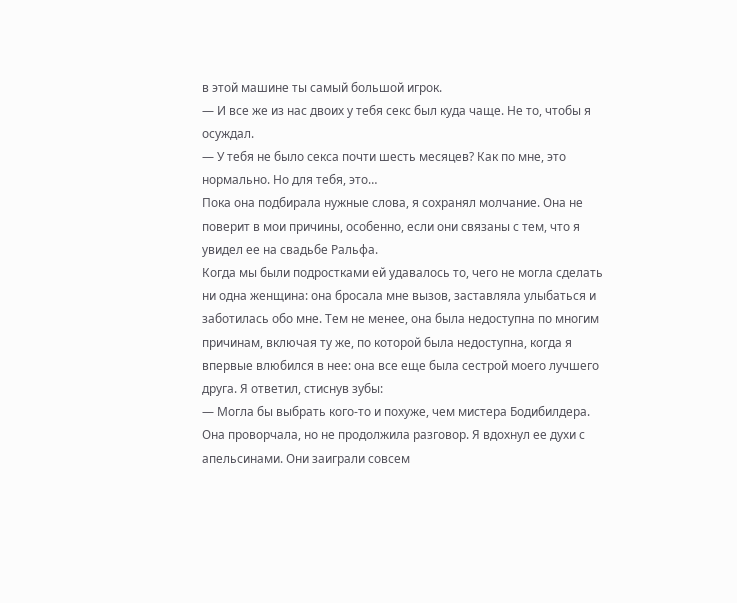в этой машине ты самый большой игрок.
— И все же из нас двоих у тебя секс был куда чаще. Не то, чтобы я осуждал.
— У тебя не было секса почти шесть месяцев? Как по мне, это нормально. Но для тебя, это…
Пока она подбирала нужные слова, я сохранял молчание. Она не поверит в мои причины, особенно, если они связаны с тем, что я увидел ее на свадьбе Ральфа.
Когда мы были подростками ей удавалось то, чего не могла сделать ни одна женщина: она бросала мне вызов, заставляла улыбаться и заботилась обо мне. Тем не менее, она была недоступна по многим причинам, включая ту же, по которой была недоступна, когда я впервые влюбился в нее: она все еще была сестрой моего лучшего друга. Я ответил, стиснув зубы:
— Могла бы выбрать кого-то и похуже, чем мистера Бодибилдера.
Она проворчала, но не продолжила разговор. Я вдохнул ее духи с апельсинами. Они заиграли совсем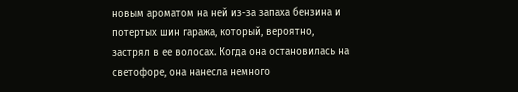новым ароматом на ней из-за запаха бензина и потертых шин гаража, который, вероятно, застрял в ее волосах. Когда она остановилась на светофоре, она нанесла немного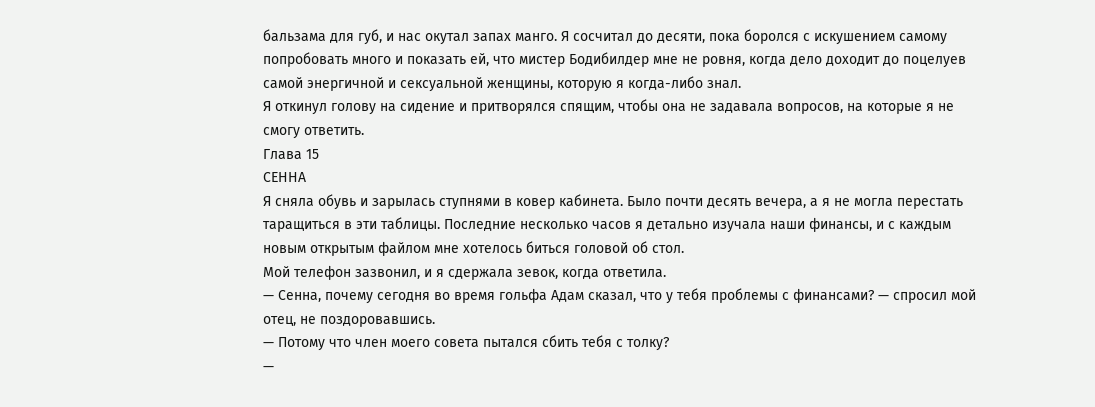бальзама для губ, и нас окутал запах манго. Я сосчитал до десяти, пока боролся с искушением самому попробовать много и показать ей, что мистер Бодибилдер мне не ровня, когда дело доходит до поцелуев самой энергичной и сексуальной женщины, которую я когда-либо знал.
Я откинул голову на сидение и притворялся спящим, чтобы она не задавала вопросов, на которые я не смогу ответить.
Глава 15
СЕННА
Я сняла обувь и зарылась ступнями в ковер кабинета. Было почти десять вечера, а я не могла перестать таращиться в эти таблицы. Последние несколько часов я детально изучала наши финансы, и с каждым новым открытым файлом мне хотелось биться головой об стол.
Мой телефон зазвонил, и я сдержала зевок, когда ответила.
— Сенна, почему сегодня во время гольфа Адам сказал, что у тебя проблемы с финансами? — спросил мой отец, не поздоровавшись.
— Потому что член моего совета пытался сбить тебя с толку?
—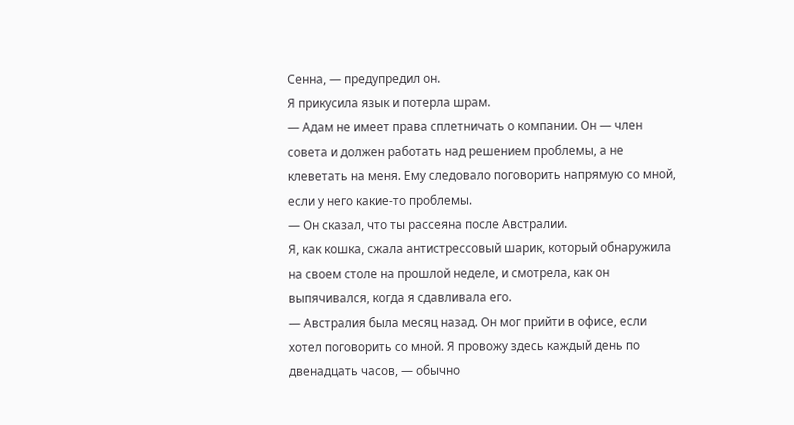Сенна, — предупредил он.
Я прикусила язык и потерла шрам.
— Адам не имеет права сплетничать о компании. Он — член совета и должен работать над решением проблемы, а не клеветать на меня. Ему следовало поговорить напрямую со мной, если у него какие-то проблемы.
— Он сказал, что ты рассеяна после Австралии.
Я, как кошка, сжала антистрессовый шарик, который обнаружила на своем столе на прошлой неделе, и смотрела, как он выпячивался, когда я сдавливала его.
— Австралия была месяц назад. Он мог прийти в офисе, если хотел поговорить со мной. Я провожу здесь каждый день по двенадцать часов, — обычно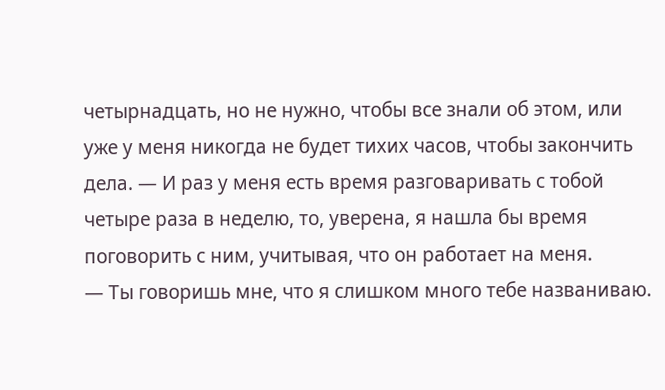четырнадцать, но не нужно, чтобы все знали об этом, или уже у меня никогда не будет тихих часов, чтобы закончить дела. — И раз у меня есть время разговаривать с тобой четыре раза в неделю, то, уверена, я нашла бы время поговорить с ним, учитывая, что он работает на меня.
— Ты говоришь мне, что я слишком много тебе названиваю.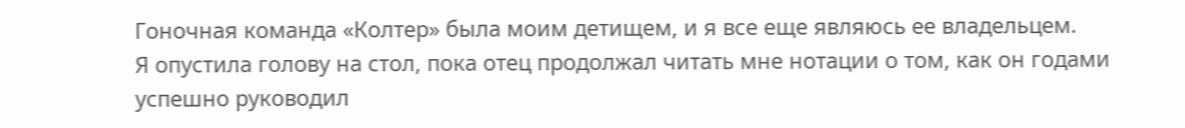Гоночная команда «Колтер» была моим детищем, и я все еще являюсь ее владельцем.
Я опустила голову на стол, пока отец продолжал читать мне нотации о том, как он годами успешно руководил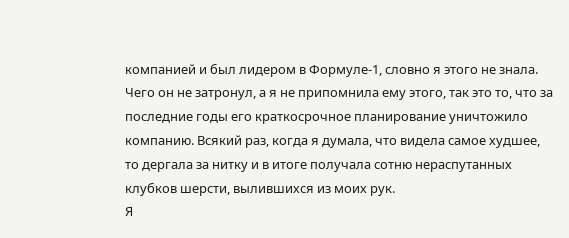компанией и был лидером в Формуле-1, словно я этого не знала. Чего он не затронул, а я не припомнила ему этого, так это то, что за последние годы его краткосрочное планирование уничтожило компанию. Всякий раз, когда я думала, что видела самое худшее, то дергала за нитку и в итоге получала сотню нераспутанных клубков шерсти, вылившихся из моих рук.
Я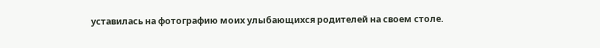уставилась на фотографию моих улыбающихся родителей на своем столе.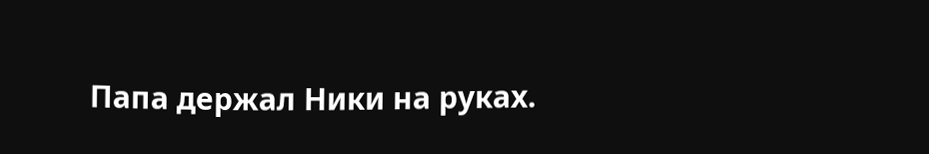Папа держал Ники на руках.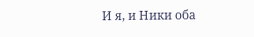И я, и Ники оба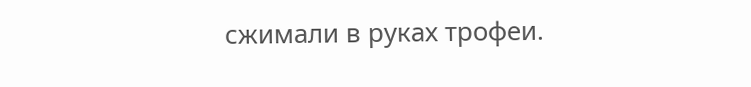сжимали в руках трофеи.